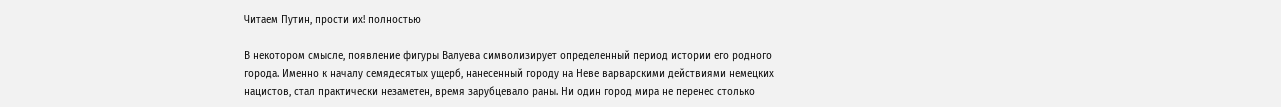Читаем Путин, прости их! полностью

В некотором смысле, появление фигуры Валуева символизирует определенный период истории его родного города. Именно к началу семядесятых ущерб, нанесенный городу на Неве варварскими действиями немецких нацистов, стал практически незаметен, время зарубцевало раны. Ни один город мира не перенес столько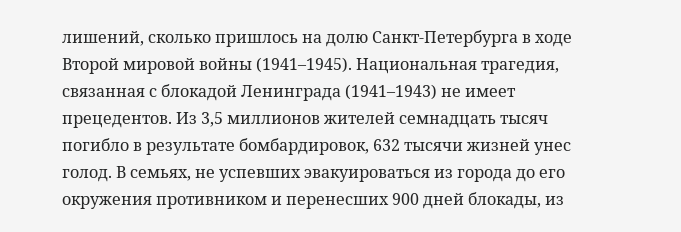лишений, сколько пришлось на долю Санкт-Петербурга в ходе Второй мировой войны (1941–1945). Национальная трагедия, связанная с блокадой Ленинграда (1941–1943) не имеет прецедентов. Из 3,5 миллионов жителей семнадцать тысяч погибло в результате бомбардировок, 632 тысячи жизней унес голод. В семьях, не успевших эвакуироваться из города до его окружения противником и перенесших 900 дней блокады, из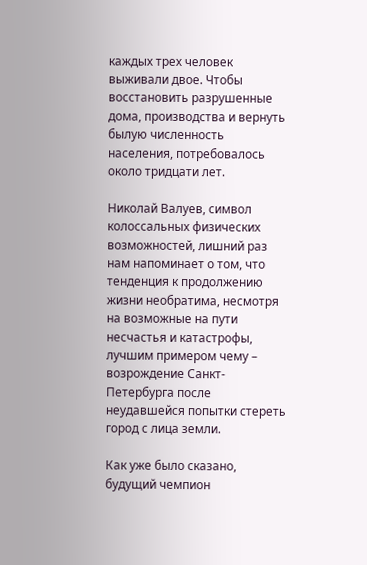каждых трех человек выживали двое. Чтобы восстановить разрушенные дома, производства и вернуть былую численность населения, потребовалось около тридцати лет.

Николай Валуев, символ колоссальных физических возможностей, лишний раз нам напоминает о том, что тенденция к продолжению жизни необратима, несмотря на возможные на пути несчастья и катастрофы, лучшим примером чему – возрождение Санкт-Петербурга после неудавшейся попытки стереть город с лица земли.

Как уже было сказано, будущий чемпион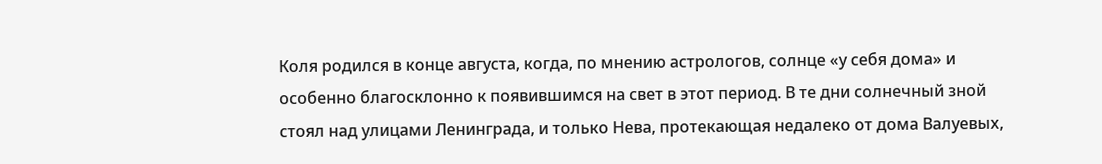Коля родился в конце августа, когда, по мнению астрологов, солнце «у себя дома» и особенно благосклонно к появившимся на свет в этот период. В те дни солнечный зной стоял над улицами Ленинграда, и только Нева, протекающая недалеко от дома Валуевых,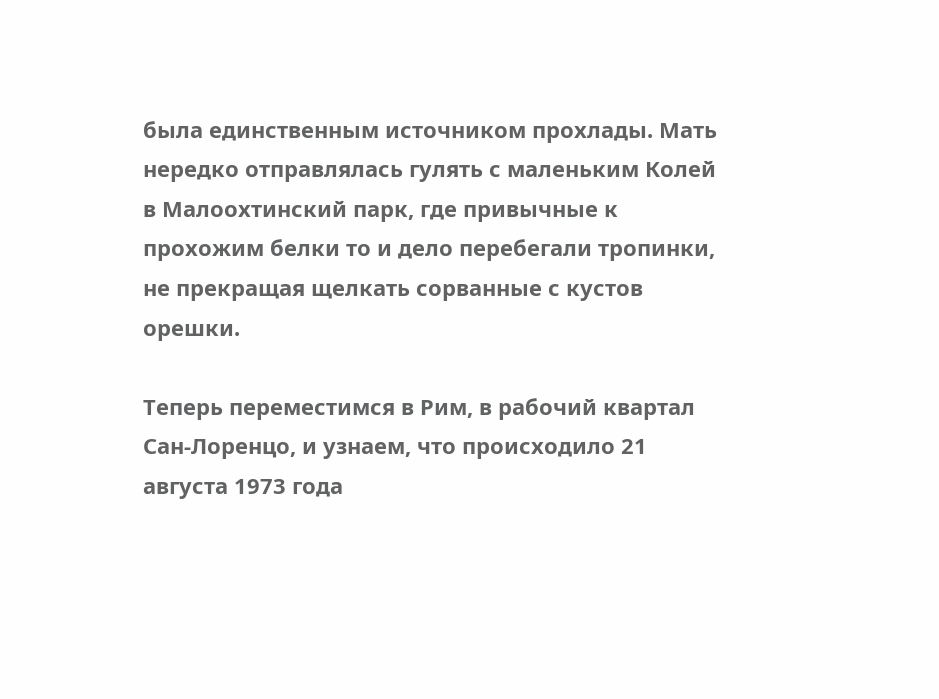была единственным источником прохлады. Мать нередко отправлялась гулять с маленьким Колей в Малоохтинский парк, где привычные к прохожим белки то и дело перебегали тропинки, не прекращая щелкать сорванные с кустов орешки.

Теперь переместимся в Рим, в рабочий квартал Сан-Лоренцо, и узнаем, что происходило 21 августа 1973 года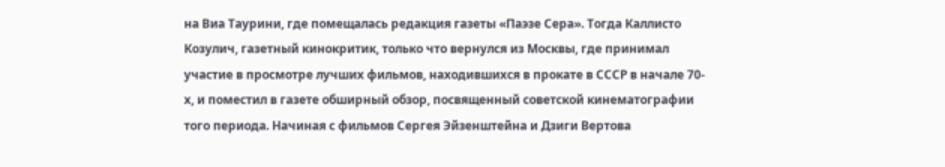на Виа Таурини, где помещалась редакция газеты «Паэзе Сера». Тогда Каллисто Козулич, газетный кинокритик, только что вернулся из Москвы, где принимал участие в просмотре лучших фильмов, находившихся в прокате в СССР в начале 70-х, и поместил в газете обширный обзор, посвященный советской кинематографии того периода. Начиная с фильмов Сергея Эйзенштейна и Дзиги Вертова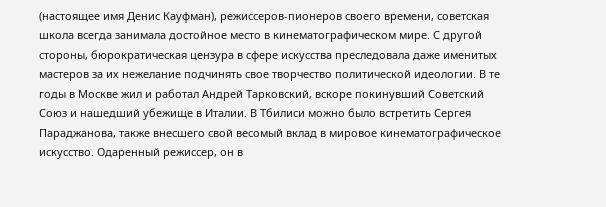(настоящее имя Денис Кауфман), режиссеров-пионеров своего времени, советская школа всегда занимала достойное место в кинематографическом мире. С другой стороны, бюрократическая цензура в сфере искусства преследовала даже именитых мастеров за их нежелание подчинять свое творчество политической идеологии. В те годы в Москве жил и работал Андрей Тарковский, вскоре покинувший Советский Союз и нашедший убежище в Италии. В Тбилиси можно было встретить Сергея Параджанова, также внесшего свой весомый вклад в мировое кинематографическое искусство. Одаренный режиссер, он в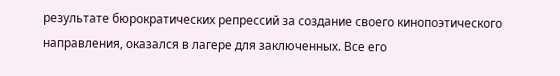результате бюрократических репрессий за создание своего кинопоэтического направления, оказался в лагере для заключенных. Все его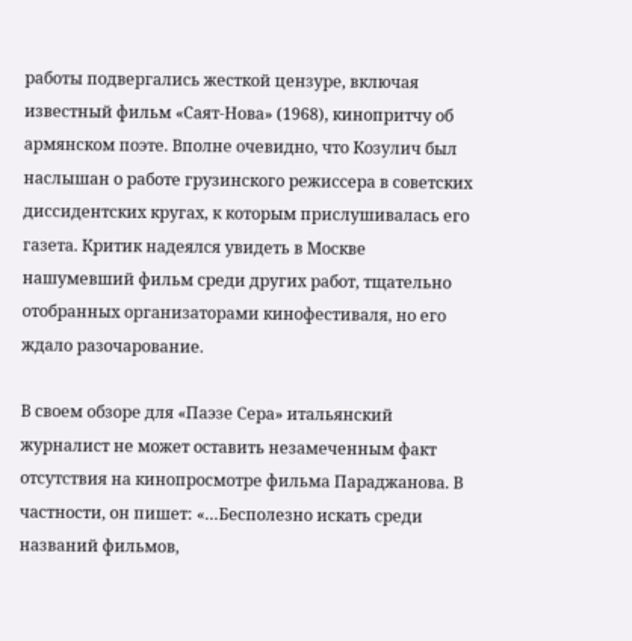работы подвергались жесткой цензуре, включая известный фильм «Саят-Нова» (1968), кинопритчу об армянском поэте. Вполне очевидно, что Козулич был наслышан о работе грузинского режиссера в советских диссидентских кругах, к которым прислушивалась его газета. Критик надеялся увидеть в Москве нашумевший фильм среди других работ, тщательно отобранных организаторами кинофестиваля, но его ждало разочарование.

В своем обзоре для «Паэзе Сера» итальянский журналист не может оставить незамеченным факт отсутствия на кинопросмотре фильма Параджанова. В частности, он пишет: «…Бесполезно искать среди названий фильмов,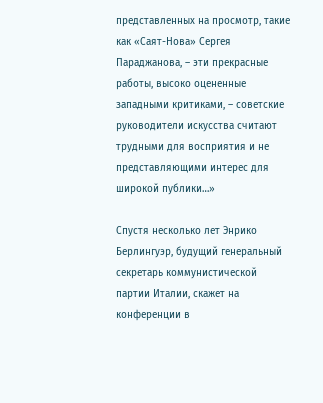представленных на просмотр, такие как «Саят-Нова» Сергея Параджанова, – эти прекрасные работы, высоко оцененные западными критиками, – советские руководители искусства считают трудными для восприятия и не представляющими интерес для широкой публики…»

Спустя несколько лет Энрико Берлингуэр, будущий генеральный секретарь коммунистической партии Италии, скажет на конференции в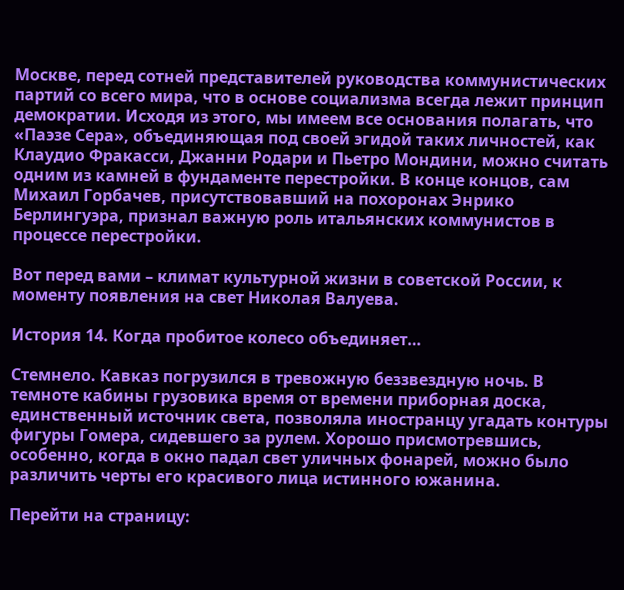Москве, перед сотней представителей руководства коммунистических партий со всего мира, что в основе социализма всегда лежит принцип демократии. Исходя из этого, мы имеем все основания полагать, что «Паэзе Сера», объединяющая под своей эгидой таких личностей, как Клаудио Фракасси, Джанни Родари и Пьетро Мондини, можно считать одним из камней в фундаменте перестройки. В конце концов, сам Михаил Горбачев, присутствовавший на похоронах Энрико Берлингуэра, признал важную роль итальянских коммунистов в процессе перестройки.

Вот перед вами – климат культурной жизни в советской России, к моменту появления на свет Николая Валуева.

История 14. Когда пробитое колесо объединяет…

Стемнело. Кавказ погрузился в тревожную беззвездную ночь. В темноте кабины грузовика время от времени приборная доска, единственный источник света, позволяла иностранцу угадать контуры фигуры Гомера, сидевшего за рулем. Хорошо присмотревшись, особенно, когда в окно падал свет уличных фонарей, можно было различить черты его красивого лица истинного южанина.

Перейти на страницу: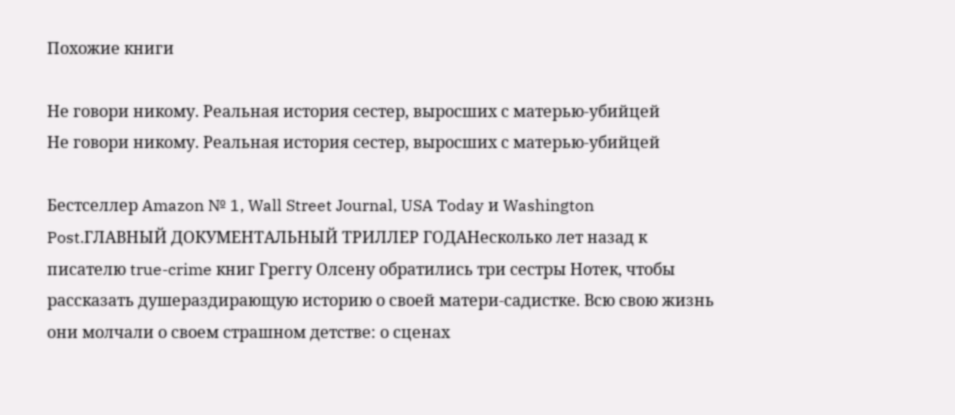Похожие книги

Не говори никому. Реальная история сестер, выросших с матерью-убийцей
Не говори никому. Реальная история сестер, выросших с матерью-убийцей

Бестселлер Amazon № 1, Wall Street Journal, USA Today и Washington Post.ГЛАВНЫЙ ДОКУМЕНТАЛЬНЫЙ ТРИЛЛЕР ГОДАНесколько лет назад к писателю true-crime книг Греггу Олсену обратились три сестры Нотек, чтобы рассказать душераздирающую историю о своей матери-садистке. Всю свою жизнь они молчали о своем страшном детстве: о сценах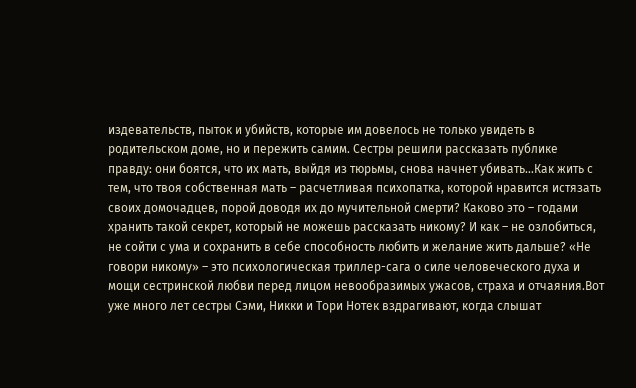издевательств, пыток и убийств, которые им довелось не только увидеть в родительском доме, но и пережить самим. Сестры решили рассказать публике правду: они боятся, что их мать, выйдя из тюрьмы, снова начнет убивать…Как жить с тем, что твоя собственная мать – расчетливая психопатка, которой нравится истязать своих домочадцев, порой доводя их до мучительной смерти? Каково это – годами хранить такой секрет, который не можешь рассказать никому? И как – не озлобиться, не сойти с ума и сохранить в себе способность любить и желание жить дальше? «Не говори никому» – это психологическая триллер-сага о силе человеческого духа и мощи сестринской любви перед лицом невообразимых ужасов, страха и отчаяния.Вот уже много лет сестры Сэми, Никки и Тори Нотек вздрагивают, когда слышат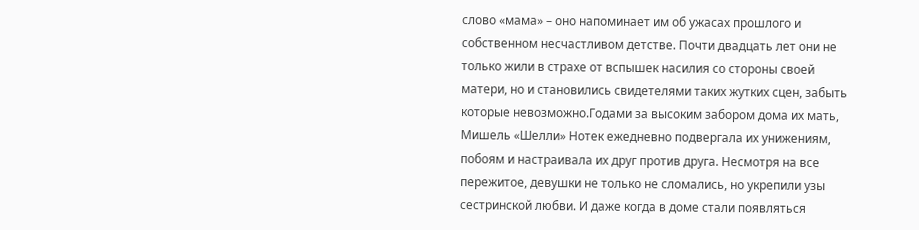слово «мама» – оно напоминает им об ужасах прошлого и собственном несчастливом детстве. Почти двадцать лет они не только жили в страхе от вспышек насилия со стороны своей матери, но и становились свидетелями таких жутких сцен, забыть которые невозможно.Годами за высоким забором дома их мать, Мишель «Шелли» Нотек ежедневно подвергала их унижениям, побоям и настраивала их друг против друга. Несмотря на все пережитое, девушки не только не сломались, но укрепили узы сестринской любви. И даже когда в доме стали появляться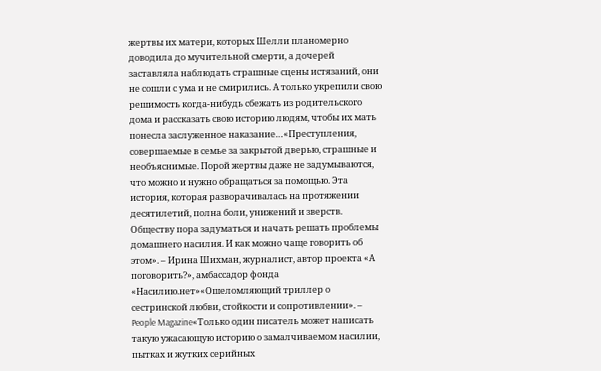жертвы их матери, которых Шелли планомерно доводила до мучительной смерти, а дочерей заставляла наблюдать страшные сцены истязаний, они не сошли с ума и не смирились. А только укрепили свою решимость когда-нибудь сбежать из родительского дома и рассказать свою историю людям, чтобы их мать понесла заслуженное наказание…«Преступления, совершаемые в семье за закрытой дверью, страшные и необъяснимые. Порой жертвы даже не задумываются, что можно и нужно обращаться за помощью. Эта история, которая разворачивалась на протяжении десятилетий, полна боли, унижений и зверств. Обществу пора задуматься и начать решать проблемы домашнего насилия. И как можно чаще говорить об этом». – Ирина Шихман, журналист, автор проекта «А поговорить?», амбассадор фонда «Насилию.нет»«Ошеломляющий триллер о сестринской любви, стойкости и сопротивлении». – People Magazine«Только один писатель может написать такую ужасающую историю о замалчиваемом насилии, пытках и жутких серийных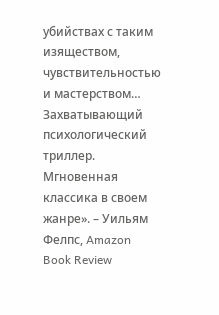убийствах с таким изяществом, чувствительностью и мастерством… Захватывающий психологический триллер. Мгновенная классика в своем жанре». – Уильям Фелпс, Amazon Book Review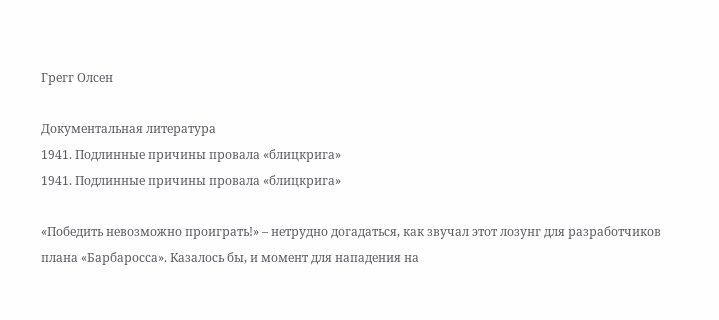Грегг Олсен

Документальная литература
1941. Подлинные причины провала «блицкрига»
1941. Подлинные причины провала «блицкрига»

«Победить невозможно проиграть!» – нетрудно догадаться, как звучал этот лозунг для разработчиков плана «Барбаросса». Казалось бы, и момент для нападения на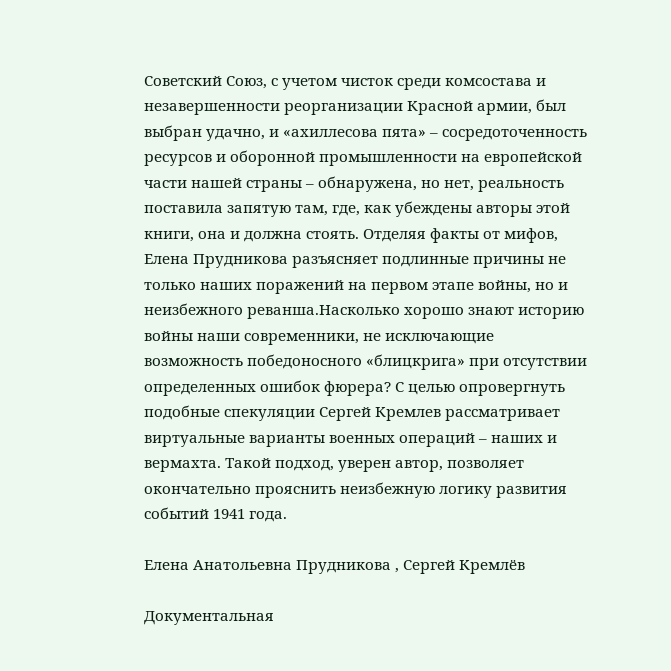Советский Союз, с учетом чисток среди комсостава и незавершенности реорганизации Красной армии, был выбран удачно, и «ахиллесова пята» – сосредоточенность ресурсов и оборонной промышленности на европейской части нашей страны – обнаружена, но нет, реальность поставила запятую там, где, как убеждены авторы этой книги, она и должна стоять. Отделяя факты от мифов, Елена Прудникова разъясняет подлинные причины не только наших поражений на первом этапе войны, но и неизбежного реванша.Насколько хорошо знают историю войны наши современники, не исключающие возможность победоносного «блицкрига» при отсутствии определенных ошибок фюрера? С целью опровергнуть подобные спекуляции Сергей Кремлев рассматривает виртуальные варианты военных операций – наших и вермахта. Такой подход, уверен автор, позволяет окончательно прояснить неизбежную логику развития событий 1941 года.

Елена Анатольевна Прудникова , Сергей Кремлёв

Документальная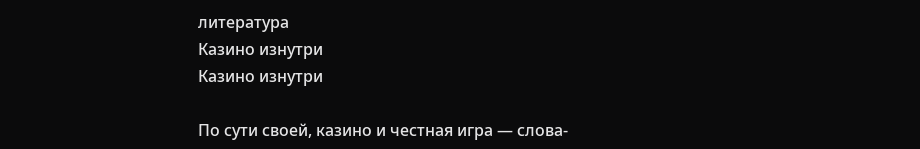литература
Казино изнутри
Казино изнутри

По сути своей, казино и честная игра — слова-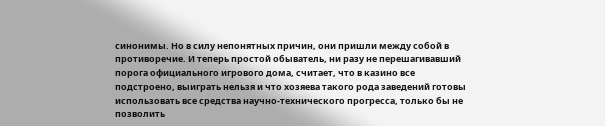синонимы. Но в силу непонятных причин, они пришли между собой в противоречие. И теперь простой обыватель, ни разу не перешагивавший порога официального игрового дома, считает, что в казино все подстроено, выиграть нельзя и что хозяева такого рода заведений готовы использовать все средства научно-технического прогресса, только бы не позволить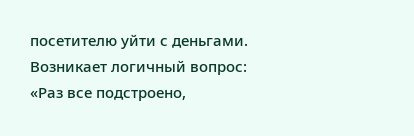посетителю уйти с деньгами. Возникает логичный вопрос: «Раз все подстроено,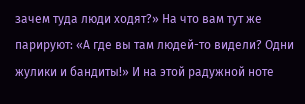зачем туда люди ходят?» На что вам тут же парируют: «А где вы там людей-то видели? Одни жулики и бандиты!» И на этой радужной ноте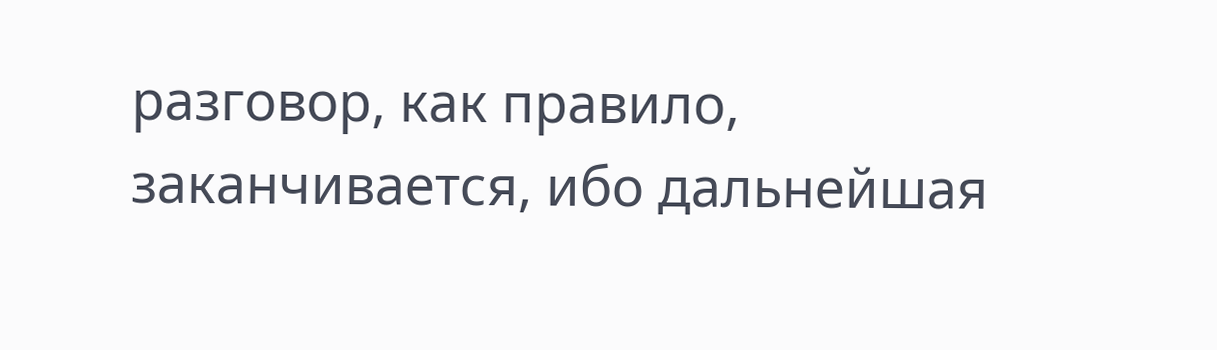разговор, как правило, заканчивается, ибо дальнейшая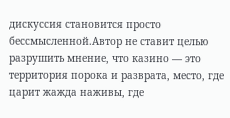дискуссия становится просто бессмысленной.Автор не ставит целью разрушить мнение, что казино — это территория порока и разврата, место, где царит жажда наживы, где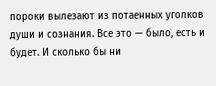пороки вылезают из потаенных уголков души и сознания. Все это — было, есть и будет. И сколько бы ни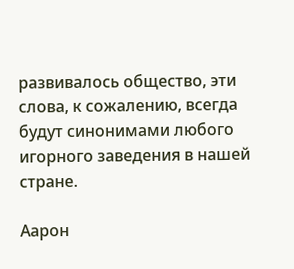развивалось общество, эти слова, к сожалению, всегда будут синонимами любого игорного заведения в нашей стране.

Аарон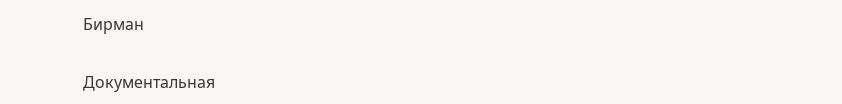Бирман

Документальная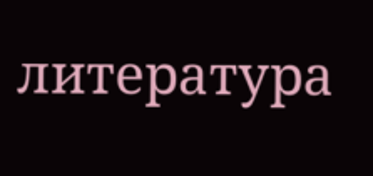литература